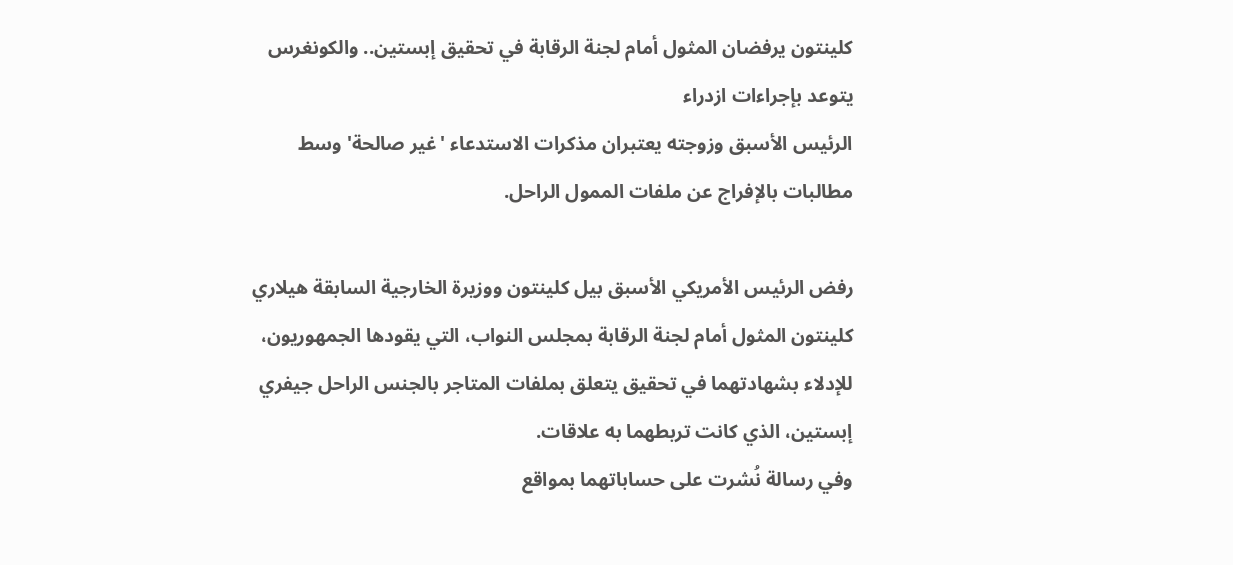كلينتون يرفضان المثول أمام لجنة الرقابة في تحقيق إبستين.. والكونغرس يتوعد بإجراءات ازدراء
الرئيس الأسبق وزوجته يعتبران مذكرات الاستدعاء 'غير صالحة' وسط مطالبات بالإفراج عن ملفات الممول الراحل.

رفض الرئيس الأمريكي الأسبق بيل كلينتون ووزيرة الخارجية السابقة هيلاري كلينتون المثول أمام لجنة الرقابة بمجلس النواب، التي يقودها الجمهوريون، للإدلاء بشهادتهما في تحقيق يتعلق بملفات المتاجر بالجنس الراحل جيفري إبستين، الذي كانت تربطهما به علاقات.
وفي رسالة نُشرت على حساباتهما بمواقع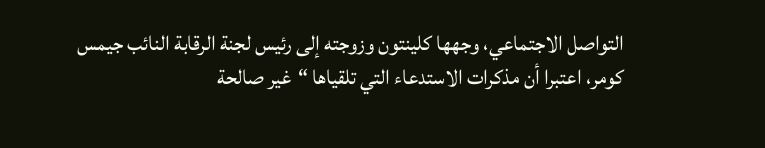التواصل الاجتماعي، وجهها كلينتون وزوجته إلى رئيس لجنة الرقابة النائب جيمس كومر، اعتبرا أن مذكرات الاستدعاء التي تلقياها “غير صالحة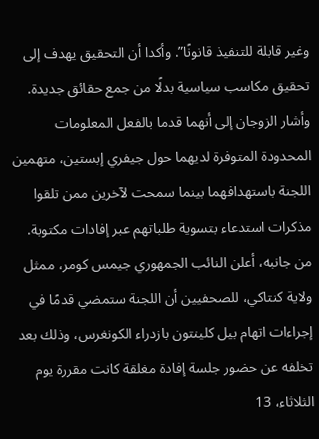وغير قابلة للتنفيذ قانونًا”. وأكدا أن التحقيق يهدف إلى تحقيق مكاسب سياسية بدلًا من جمع حقائق جديدة.
وأشار الزوجان إلى أنهما قدما بالفعل المعلومات المحدودة المتوفرة لديهما حول جيفري إبستين، متهمين اللجنة باستهدافهما بينما سمحت لآخرين ممن تلقوا مذكرات استدعاء بتسوية طلباتهم عبر إفادات مكتوبة.
من جانبه، أعلن النائب الجمهوري جيمس كومر، ممثل ولاية كنتاكي، للصحفيين أن اللجنة ستمضي قدمًا في إجراءات اتهام بيل كلينتون بازدراء الكونغرس، وذلك بعد تخلفه عن حضور جلسة إفادة مغلقة كانت مقررة يوم الثلاثاء، 13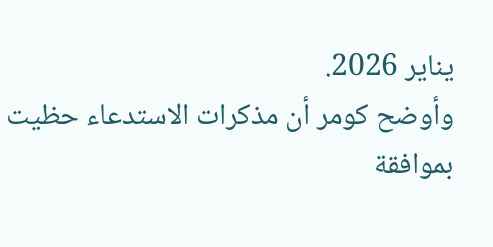يناير 2026.
وأوضح كومر أن مذكرات الاستدعاء حظيت بموافقة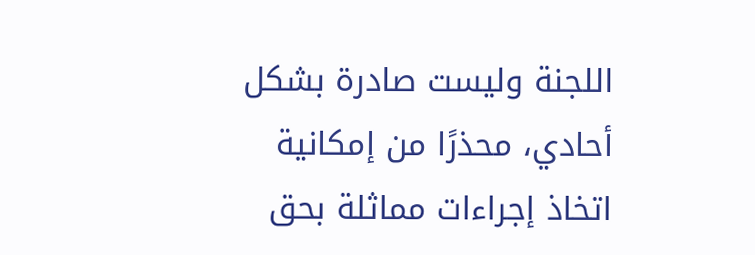اللجنة وليست صادرة بشكل أحادي، محذرًا من إمكانية اتخاذ إجراءات مماثلة بحق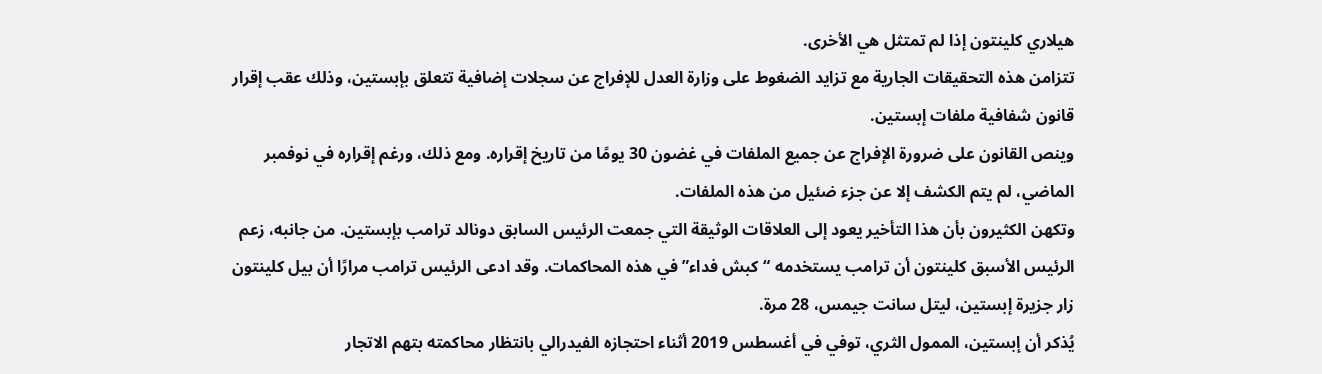هيلاري كلينتون إذا لم تمتثل هي الأخرى.
تتزامن هذه التحقيقات الجارية مع تزايد الضغوط على وزارة العدل للإفراج عن سجلات إضافية تتعلق بإبستين، وذلك عقب إقرار قانون شفافية ملفات إبستين.
وينص القانون على ضرورة الإفراج عن جميع الملفات في غضون 30 يومًا من تاريخ إقراره. ومع ذلك، ورغم إقراره في نوفمبر الماضي، لم يتم الكشف إلا عن جزء ضئيل من هذه الملفات.
وتكهن الكثيرون بأن هذا التأخير يعود إلى العلاقات الوثيقة التي جمعت الرئيس السابق دونالد ترامب بإبستين. من جانبه، زعم الرئيس الأسبق كلينتون أن ترامب يستخدمه “كبش فداء” في هذه المحاكمات. وقد ادعى الرئيس ترامب مرارًا أن بيل كلينتون زار جزيرة إبستين، ليتل سانت جيمس، 28 مرة.
يُذكر أن إبستين، الممول الثري، توفي في أغسطس 2019 أثناء احتجازه الفيدرالي بانتظار محاكمته بتهم الاتجار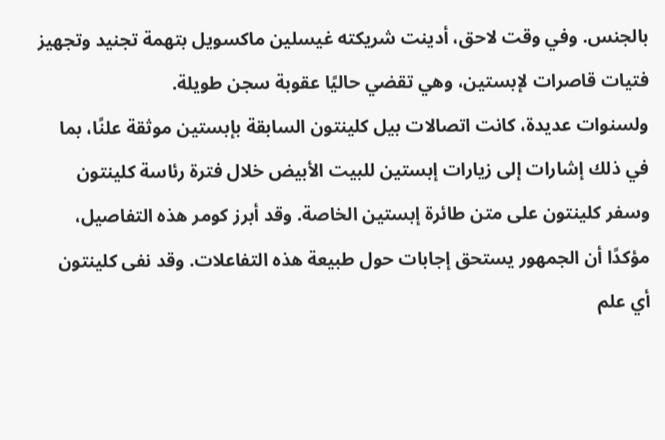بالجنس. وفي وقت لاحق، أدينت شريكته غيسلين ماكسويل بتهمة تجنيد وتجهيز فتيات قاصرات لإبستين، وهي تقضي حاليًا عقوبة سجن طويلة.
ولسنوات عديدة، كانت اتصالات بيل كلينتون السابقة بإبستين موثقة علنًا، بما في ذلك إشارات إلى زيارات إبستين للبيت الأبيض خلال فترة رئاسة كلينتون وسفر كلينتون على متن طائرة إبستين الخاصة. وقد أبرز كومر هذه التفاصيل، مؤكدًا أن الجمهور يستحق إجابات حول طبيعة هذه التفاعلات. وقد نفى كلينتون أي علم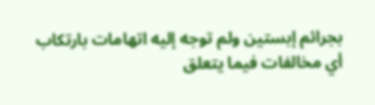بجرائم إبستين ولم توجه إليه اتهامات بارتكاب أي مخالفات فيما يتعلق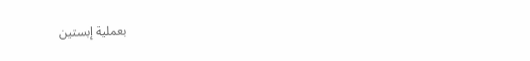بعملية إبستين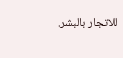للاتجار بالبشر.